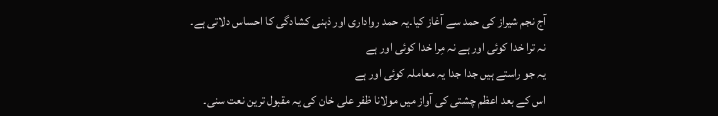آج نجم شیراز کی حمد سے آغاز کیا۔یہ حمد رواداری اور ذہنی کشادگی کا احساس دلاتی ہے۔
نہ ترا خدا کوئی اور ہے نہ مِرا خدا کوئی اور ہے
یہ جو راستے ہیں جدا جدا یہ معاملہ کوئی اور ہے
اس کے بعد اعظم چشتی کی آواز میں مولانا ظفر علی خان کی یہ مقبول ترین نعت سنی۔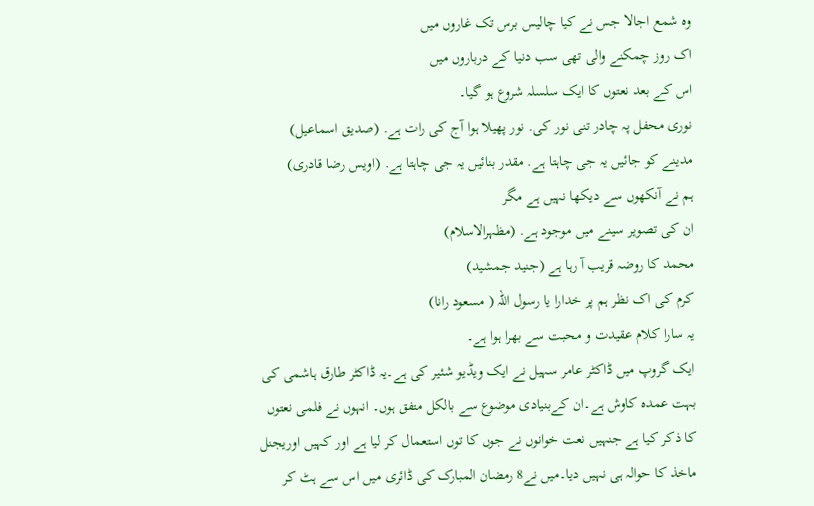وہ شمع اجالا جس نے کیا چالیس برس تک غاروں میں
اک روز چمکنے والی تھی سب دنیا کے درباروں میں
اس کے بعد نعتوں کا ایک سلسلہ شروع ہو گیا۔
نوری محفل پہ چادر تنی نور کی. نور پھیلا ہوا آج کی رات ہے. (صدیق اسماعیل)
مدینے کو جائیں یہ جی چاہتا ہے. مقدر بنائیں یہ جی چاہتا ہے. (اویس رضا قادری)
ہم نے آنکھوں سے دیکھا نہیں ہے مگر
ان کی تصویر سینے میں موجود ہے. (مظہرالاسلام)
محمد کا روضہ قریب آ رہا ہے (جنید جمشید)
کرم کی اک نظر ہم پر خدارا یا رسول اللہ ( مسعود رانا)
یہ سارا کلام عقیدت و محبت سے بھرا ہوا ہے۔
ایک گروپ میں ڈاکٹر عامر سہیل نے ایک ویڈیو شئیر کی ہے۔یہ ڈاکٹر طارق ہاشمی کی بہت عمدہ کاوش ہے۔ان کےبنیادی موضوع سے بالکل متفق ہوں۔ انہوں نے فلمی نعتوں کا ذکر کیا ہے جنہیں نعت خوانوں نے جوں کا توں استعمال کر لیا ہے اور کہیں اوریجنل ماخذ کا حوالہ ہی نہیں دیا۔میں نے8 رمضان المبارک کی ڈائری میں اس سے ہٹ کر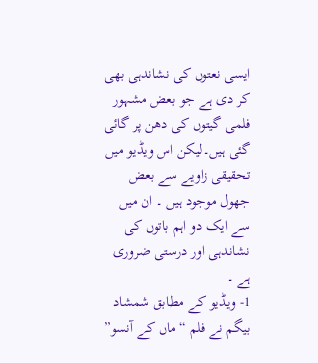ایسی نعتوں کی نشاندہی بھی کر دی ہے جو بعض مشہور فلمی گیتوں کی دھن پر گائی گئی ہیں۔لیکن اس ویڈیو میں تحقیقی زاویے سے بعض جھول موجود ہیں ۔ ان میں سے ایک دو اہم باتوں کی نشاندہی اور درستی ضروری ہے ۔
1- ویڈیو کے مطابق شمشاد بیگم نے فلم “ماں کے آنسو”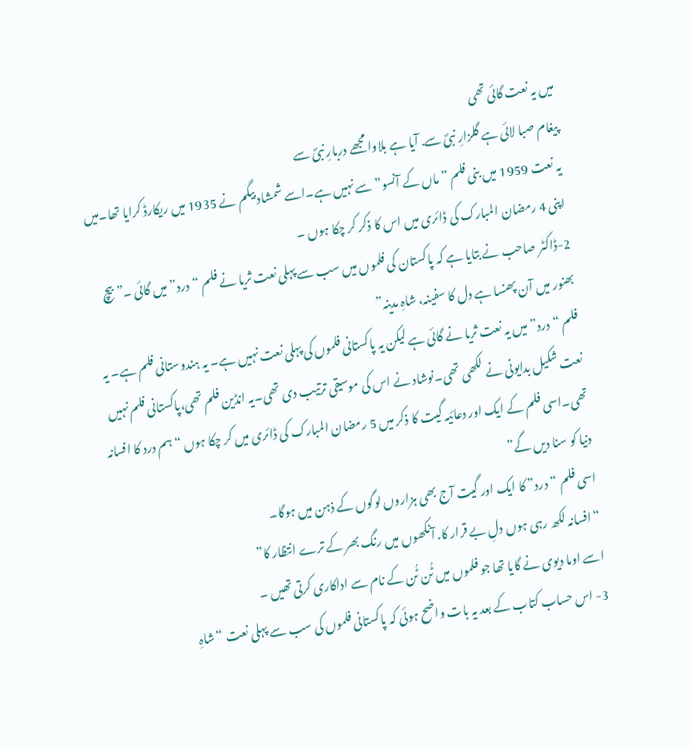میں یہ نعت گائی تھی
پیغام صبا لائی ہے گلزارِ نبیؐ سے. آیا ہے بلاوا مجھے دربارِ نبیؐ سے
یہ نعت 1959 میں بنی فلم ” ماں کے آنسو” سے نہیں ہے۔اسے شمشاد بیگم نے 1935 میں ریکارڈ کرایا تھا۔میں اپنی 4 رمضان المبارک کی ڈائری میں اس کا ذکر کر چکا ہوں ۔
2-ڈاکٹر صاحب نے بتایا ہے کہ پاکستان کی فلموں میں سب سے پہلی نعت ثریا نے فلم “درد” میں گائی ۔”بیچ بھنور میں آن پھنسا ہے دل کا سفینہ، شاہِ مدینہ”
فلم “درد” میں یہ نعت ثریا نے گائی ہے لیکن یہ پاکستانی فلموں کی پہلی نعت نہیں ہے۔ یہ ہندوستانی فلم ہے۔ یہ نعت شکیل بدایونی نے لکھی تھی۔نوشاد نے اس کی موسیقی ترتیب دی تھی۔یہ انڈین فلم تھی،پاکستانی فلم نہیں تھی۔اسی فلم کے ایک اور دعائیہ گیت کا ذکر میں 5 رمضان المبارک کی ڈائری میں کر چکا ہوں “ہم درد کا افسانہ دنیا کو سنا دیں گے”
اسی فلم “درد” کا ایک اور گیت آج بھی ہزاروں لوگوں کے ذہن میں ہوگا۔
“افسانہ لکھ رہی ہوں دلِ بے قرار کا. آنکھوں میں رنگ بھر کے ترے انتظار کا”
اسے اوما دیوی نے گایا تھا جو فلموں میں ٹُن ٹُن کے نام سے اداکاری کرتی تھیں ۔
3- اس حساب کتاب کے بعد یہ بات واضح ہوئی کہ پاکستانی فلموں کی سب سے پہلی نعت “شاہِ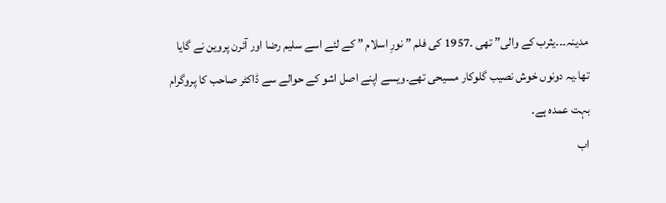مدینہ۔۔۔یثرب کے والی” تھی ۔1957 کی فلم ” نورِ اسلام ” کے لئے اسے سلیم رضا اور آئرن پروین نے گایا تھا۔یہ دونوں خوش نصیب گلوکار مسیحی تھے۔ویسے اپنے اصل اشو کے حوالے سے ڈاکٹر صاحب کا پروگرام بہت عمدہ ہے۔
اب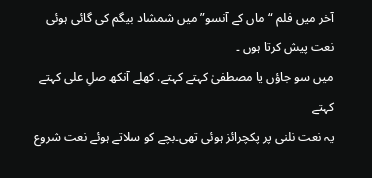آخر میں فلم “ماں کے آنسو” میں شمشاد بیگم کی گائی ہوئی نعت پیش کرتا ہوں ۔
میں سو جاؤں یا مصطفیٰ کہتے کہتے. کھلے آنکھ صلِ علی کہتے کہتے
یہ نعت نلنی پر پکچرائز ہوئی تھی۔بچے کو سلاتے ہوئے نعت شروع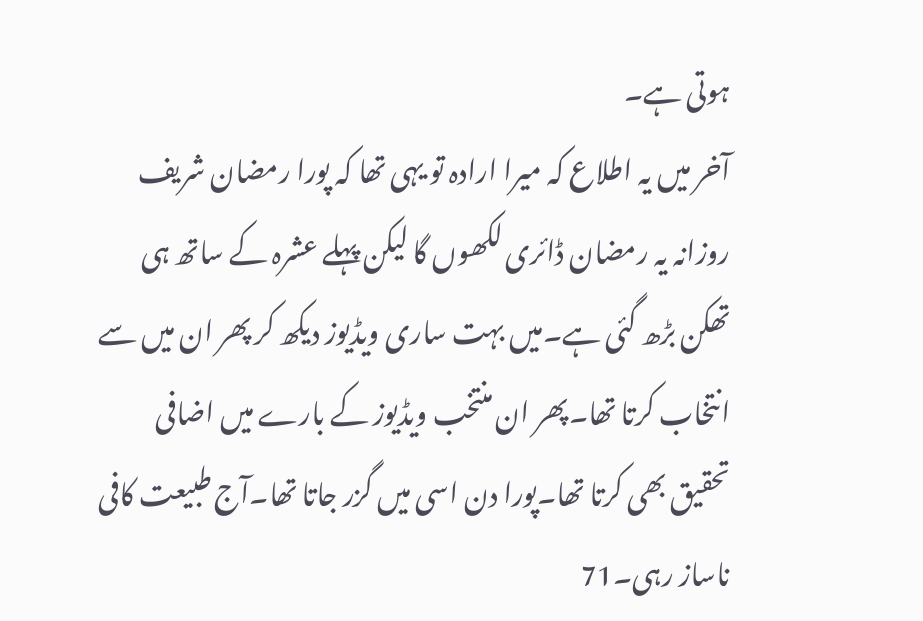ہوتی ہے۔
آخر میں یہ اطلاع کہ میرا ارادہ تو یہی تھا کہ پورا رمضان شریف روزانہ یہ رمضان ڈائری لکھوں گا لیکن پہلے عشرہ کے ساتھ ہی تھکن بڑھ گئی ہے۔میں بہت ساری ویڈیوز دیکھ کر پھر ان میں سے انتخاب کرتا تھا۔پھر ان منتخب ویڈیوز کے بارے میں اضافی تحقیق بھی کرتا تھا۔پورا دن اسی میں گزر جاتا تھا۔آج طبیعت کافی ناساز رہی۔71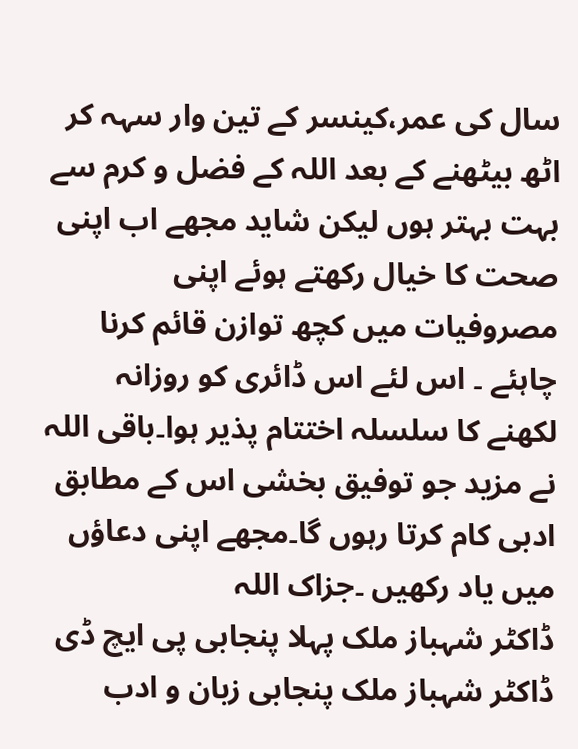سال کی عمر،کینسر کے تین وار سہہ کر اٹھ بیٹھنے کے بعد اللہ کے فضل و کرم سے بہت بہتر ہوں لیکن شاید مجھے اب اپنی صحت کا خیال رکھتے ہوئے اپنی مصروفیات میں کچھ توازن قائم کرنا چاہئے ۔ اس لئے اس ڈائری کو روزانہ لکھنے کا سلسلہ اختتام پذیر ہوا۔باقی اللہ نے مزید جو توفیق بخشی اس کے مطابق ادبی کام کرتا رہوں گا۔مجھے اپنی دعاؤں میں یاد رکھیں ۔جزاک اللہ
ڈاکٹر شہباز ملک پہلا پنجابی پی ایچ ڈی
ڈاکٹر شہباز ملک پنجابی زبان و ادب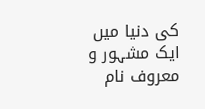کی دنیا میں ایک مشہور و معروف نام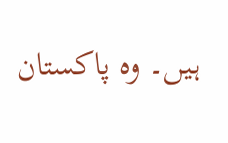ہیں۔ وہ پاکستان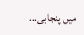میں پنجابی...